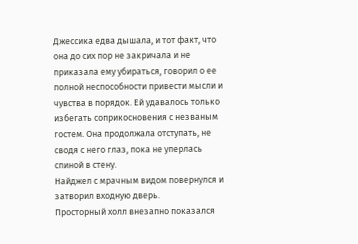Джессика едва дышала, и тот факт, что она до сих пор не закричала и не приказала ему убираться, говорил о ее полной неспособности привести мысли и чувства в порядок. Ей удавалось только избегать соприкосновения с незваным гостем. Она продолжала отступать, не сводя с него глаз, пока не уперлась спиной в стену.
Найджел с мрачным видом повернулся и затворил входную дверь.
Просторный холл внезапно показался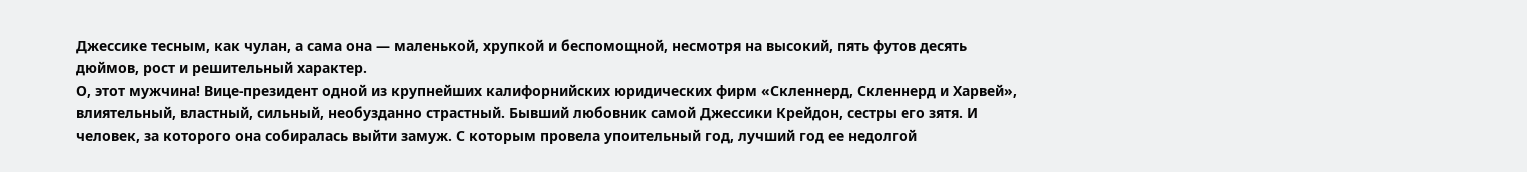Джессике тесным, как чулан, а сама она — маленькой, хрупкой и беспомощной, несмотря на высокий, пять футов десять дюймов, рост и решительный характер.
О, этот мужчина! Вице-президент одной из крупнейших калифорнийских юридических фирм «Скленнерд, Скленнерд и Харвей», влиятельный, властный, сильный, необузданно страстный. Бывший любовник самой Джессики Крейдон, сестры его зятя. И человек, за которого она собиралась выйти замуж. С которым провела упоительный год, лучший год ее недолгой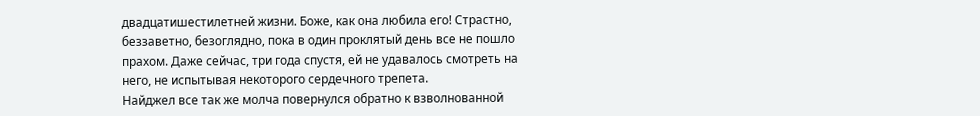двадцатишестилетней жизни. Боже, как она любила его! Страстно, беззаветно, безоглядно, пока в один проклятый день все не пошло прахом. Даже сейчас, три года спустя, ей не удавалось смотреть на него, не испытывая некоторого сердечного трепета.
Найджел все так же молча повернулся обратно к взволнованной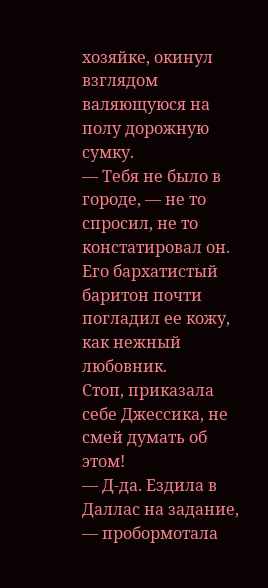хозяйке, окинул взглядом валяющуюся на полу дорожную сумку.
— Тебя не было в городе, — не то спросил, не то констатировал он. Его бархатистый баритон почти погладил ее кожу, как нежный любовник.
Стоп, приказала себе Джессика, не смей думать об этом!
— Д-да. Ездила в Даллас на задание, — пробормотала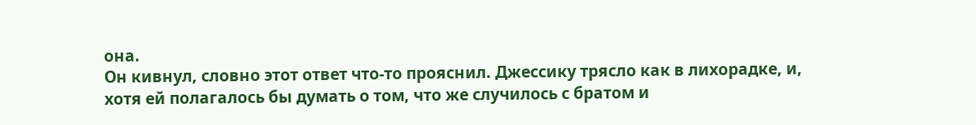она.
Он кивнул, словно этот ответ что-то прояснил. Джессику трясло как в лихорадке, и, хотя ей полагалось бы думать о том, что же случилось с братом и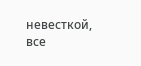невесткой, все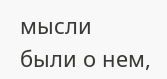мысли были о нем,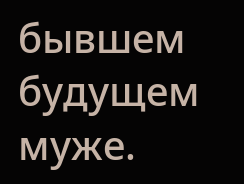бывшем будущем муже.